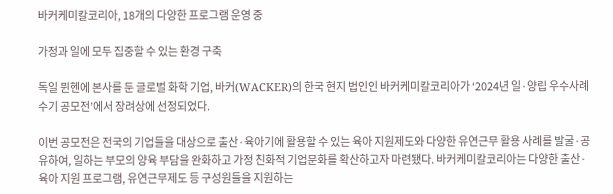바커케미칼코리아, 18개의 다양한 프로그램 운영 중

가정과 일에 모두 집중할 수 있는 환경 구축

독일 뮌헨에 본사를 둔 글로벌 화학 기업, 바커(WACKER)의 한국 현지 법인인 바커케미칼코리아가 ‘2024년 일·양립 우수사례 수기 공모전’에서 장려상에 선정되었다.

이번 공모전은 전국의 기업들을 대상으로 출산·육아기에 활용할 수 있는 육아 지원제도와 다양한 유연근무 활용 사례를 발굴·공유하여, 일하는 부모의 양육 부담을 완화하고 가정 친화적 기업문화를 확산하고자 마련됐다. 바커케미칼코리아는 다양한 출산·육아 지원 프로그램, 유연근무제도 등 구성원들을 지원하는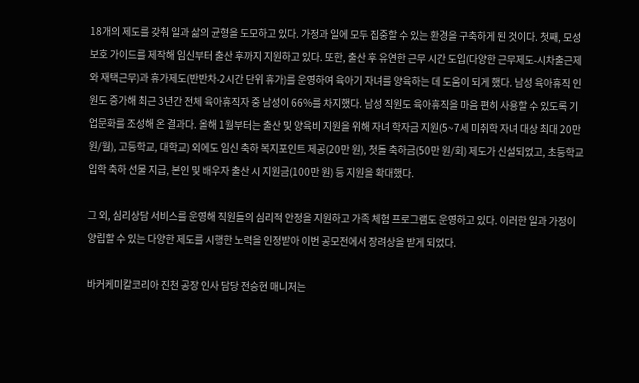18개의 제도를 갖춰 일과 삶의 균형을 도모하고 있다. 가정과 일에 모두 집중할 수 있는 환경을 구축하게 된 것이다. 첫째, 모성 보호 가이드를 제작해 임신부터 출산 후까지 지원하고 있다. 또한, 출산 후 유연한 근무 시간 도입(다양한 근무제도-시차출근제와 재택근무)과 휴가제도(반반차-2시간 단위 휴가)를 운영하여 육아기 자녀를 양육하는 데 도움이 되게 했다. 남성 육아휴직 인원도 증가해 최근 3년간 전체 육아휴직자 중 남성이 66%를 차지했다. 남성 직원도 육아휴직을 마음 편히 사용할 수 있도록 기업문화를 조성해 온 결과다. 올해 1월부터는 출산 및 양육비 지원을 위해 자녀 학자금 지원(5~7세 미취학 자녀 대상 최대 20만 원/월), 고등학교, 대학교) 외에도 임신 축하 복지포인트 제공(20만 원), 첫돌 축하금(50만 원/회) 제도가 신설되었고, 초등학교 입학 축하 선물 지급, 본인 및 배우자 출산 시 지원금(100만 원) 등 지원을 확대했다.

그 외, 심리상담 서비스를 운영해 직원들의 심리적 안정을 지원하고 가족 체험 프로그램도 운영하고 있다. 이러한 일과 가정이 양립할 수 있는 다양한 제도를 시행한 노력을 인정받아 이번 공모전에서 장려상을 받게 되었다.

바커케미칼코리아 진천 공장 인사 담당 전승현 매니저는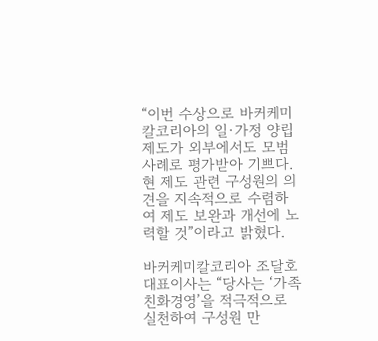“이번 수상으로 바커케미칼코리아의 일·가정 양립 제도가 외부에서도 모범사례로 평가받아 기쁘다. 현 제도 관련 구성원의 의견을 지속적으로 수렴하여 제도 보완과 개선에 노력할 것”이라고 밝혔다.

바커케미칼코리아 조달호 대표이사는 “당사는 ‘가족친화경영’을 적극적으로 실천하여 구성원 만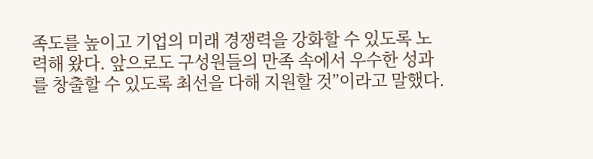족도를 높이고 기업의 미래 경쟁력을 강화할 수 있도록 노력해 왔다. 앞으로도 구성원들의 만족 속에서 우수한 성과를 창출할 수 있도록 최선을 다해 지원할 것”이라고 말했다.